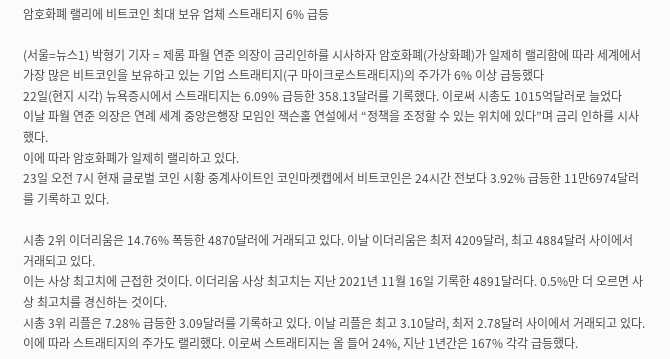암호화폐 랠리에 비트코인 최대 보유 업체 스트래티지 6% 급등

(서울=뉴스1) 박형기 기자 = 제롬 파월 연준 의장이 금리인하를 시사하자 암호화폐(가상화폐)가 일제히 랠리함에 따라 세계에서 가장 많은 비트코인을 보유하고 있는 기업 스트래티지(구 마이크로스트래티지)의 주가가 6% 이상 급등했다
22일(현지 시각) 뉴욕증시에서 스트래티지는 6.09% 급등한 358.13달러를 기록했다. 이로써 시총도 1015억달러로 늘었다
이날 파월 연준 의장은 연례 세계 중앙은행장 모임인 잭슨홀 연설에서 “정책을 조정할 수 있는 위치에 있다”며 금리 인하를 시사했다.
이에 따라 암호화폐가 일제히 랠리하고 있다.
23일 오전 7시 현재 글로벌 코인 시황 중계사이트인 코인마켓캡에서 비트코인은 24시간 전보다 3.92% 급등한 11만6974달러를 기록하고 있다.

시총 2위 이더리움은 14.76% 폭등한 4870달러에 거래되고 있다. 이날 이더리움은 최저 4209달러, 최고 4884달러 사이에서 거래되고 있다.
이는 사상 최고치에 근접한 것이다. 이더리움 사상 최고치는 지난 2021년 11월 16일 기록한 4891달러다. 0.5%만 더 오르면 사상 최고치를 경신하는 것이다.
시총 3위 리플은 7.28% 급등한 3.09달러를 기록하고 있다. 이날 리플은 최고 3.10달러, 최저 2.78달러 사이에서 거래되고 있다.
이에 따라 스트래티지의 주가도 랠리했다. 이로써 스트래티지는 올 들어 24%, 지난 1년간은 167% 각각 급등했다.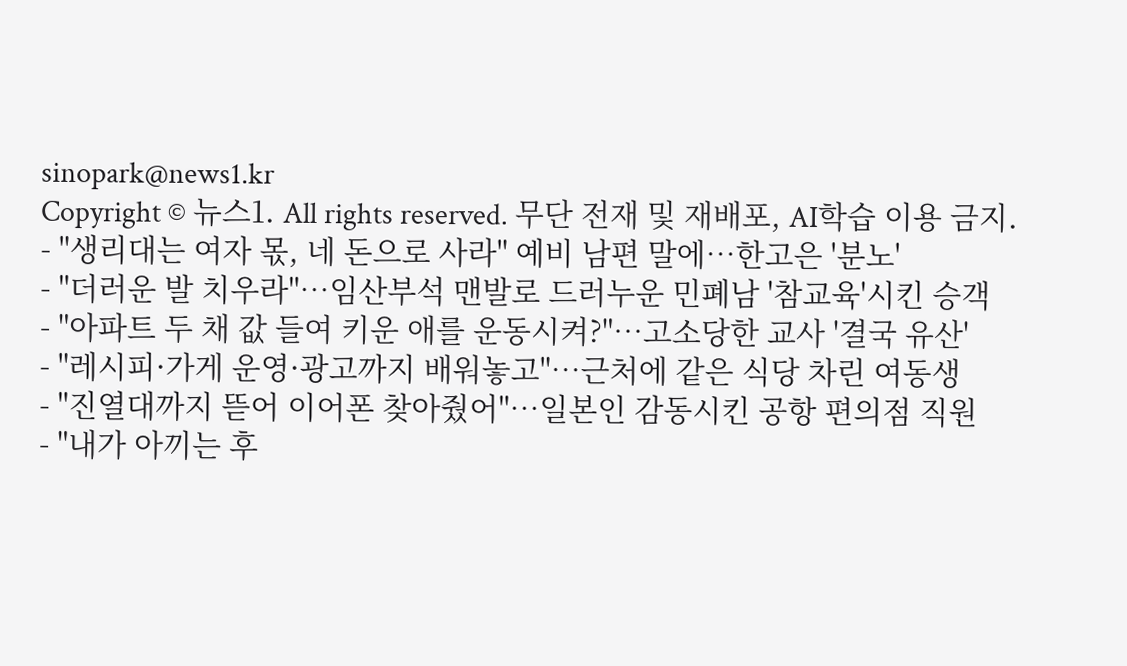sinopark@news1.kr
Copyright © 뉴스1. All rights reserved. 무단 전재 및 재배포, AI학습 이용 금지.
- "생리대는 여자 몫, 네 돈으로 사라" 예비 남편 말에…한고은 '분노'
- "더러운 발 치우라"…임산부석 맨발로 드러누운 민폐남 '참교육'시킨 승객
- "아파트 두 채 값 들여 키운 애를 운동시켜?"…고소당한 교사 '결국 유산'
- "레시피·가게 운영·광고까지 배워놓고"…근처에 같은 식당 차린 여동생
- "진열대까지 뜯어 이어폰 찾아줬어"…일본인 감동시킨 공항 편의점 직원
- "내가 아끼는 후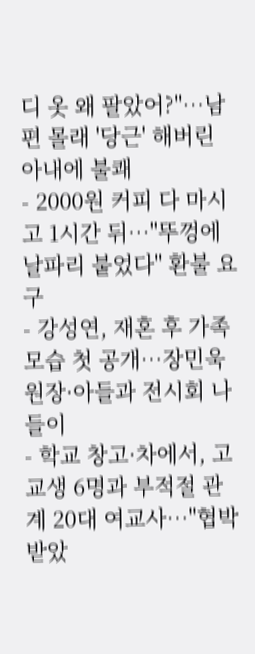디 옷 왜 팔았어?"…남편 몰래 '당근' 해버린 아내에 불쾌
- 2000원 커피 다 마시고 1시간 뒤…"뚜껑에 날파리 붙었다" 환불 요구
- 강성연, 재혼 후 가족 모습 첫 공개…장민욱 원장·아들과 전시회 나들이
- 학교 창고·차에서, 고교생 6명과 부적절 관계 20대 여교사…"협박받았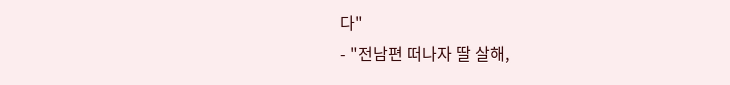다"
- "전남편 떠나자 딸 살해,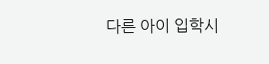다른 아이 입학시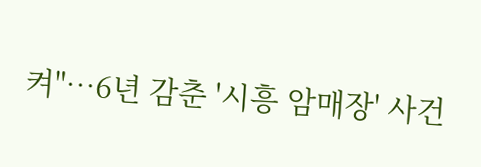켜"…6년 감춘 '시흥 암매장' 사건